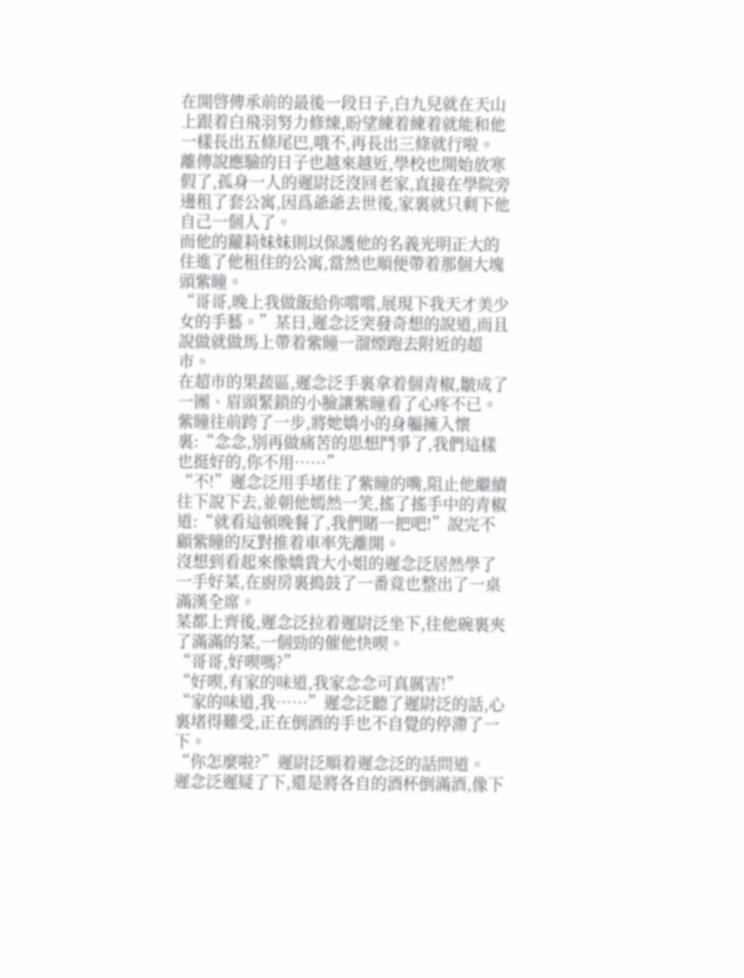在開啓傳承前的最後一段日子,白九兒就在天山上跟着白飛羽努力修煉,盼望練着練着就能和他一樣長出五條尾巴,哦不,再長出三條就行啦。
離傳說應驗的日子也越來越近,學校也開始放寒假了,孤身一人的遲尉泛沒回老家,直接在學院旁邊租了套公寓,因爲爺爺去世後,家裏就只剩下他自己一個人了。
而他的蘿莉妹妹則以保護他的名義光明正大的住進了他租住的公寓,當然也順便帶着那個大塊頭紫瞳。
“哥哥,晚上我做飯給你嚐嚐,展現下我天才美少女的手藝。”某日,遲念泛突發奇想的說道,而且說做就做馬上帶着紫瞳一溜煙跑去附近的超市。
在超市的果蔬區,遲念泛手裏拿着個青椒,皺成了一團、眉頭緊鎖的小臉讓紫瞳看了心疼不已。
紫瞳往前跨了一步,將她嬌小的身軀擁入懷裏:“念念,別再做痛苦的思想鬥爭了,我們這樣也挺好的,你不用……”
“不!”遲念泛用手堵住了紫瞳的嘴,阻止他繼續往下說下去,並朝他嫣然一笑,搖了搖手中的青椒道:“就看這頓晚餐了,我們賭一把吧!”說完不顧紫瞳的反對推着車率先離開。
沒想到看起來像嬌貴大小姐的遲念泛居然學了一手好菜,在廚房裏搗鼓了一番竟也整出了一桌滿漢全席。
菜都上齊後,遲念泛拉着遲尉泛坐下,往他碗裏夾了滿滿的菜,一個勁的催他快喫。
“哥哥,好喫嗎?”
“好喫,有家的味道,我家念念可真厲害!”
“家的味道,我……”遲念泛聽了遲尉泛的話,心裏堵得難受,正在倒酒的手也不自覺的停滯了一下。
“你怎麼啦?”遲尉泛順着遲念泛的話問道。
遲念泛遲疑了下,還是將各自的酒杯倒滿酒,像下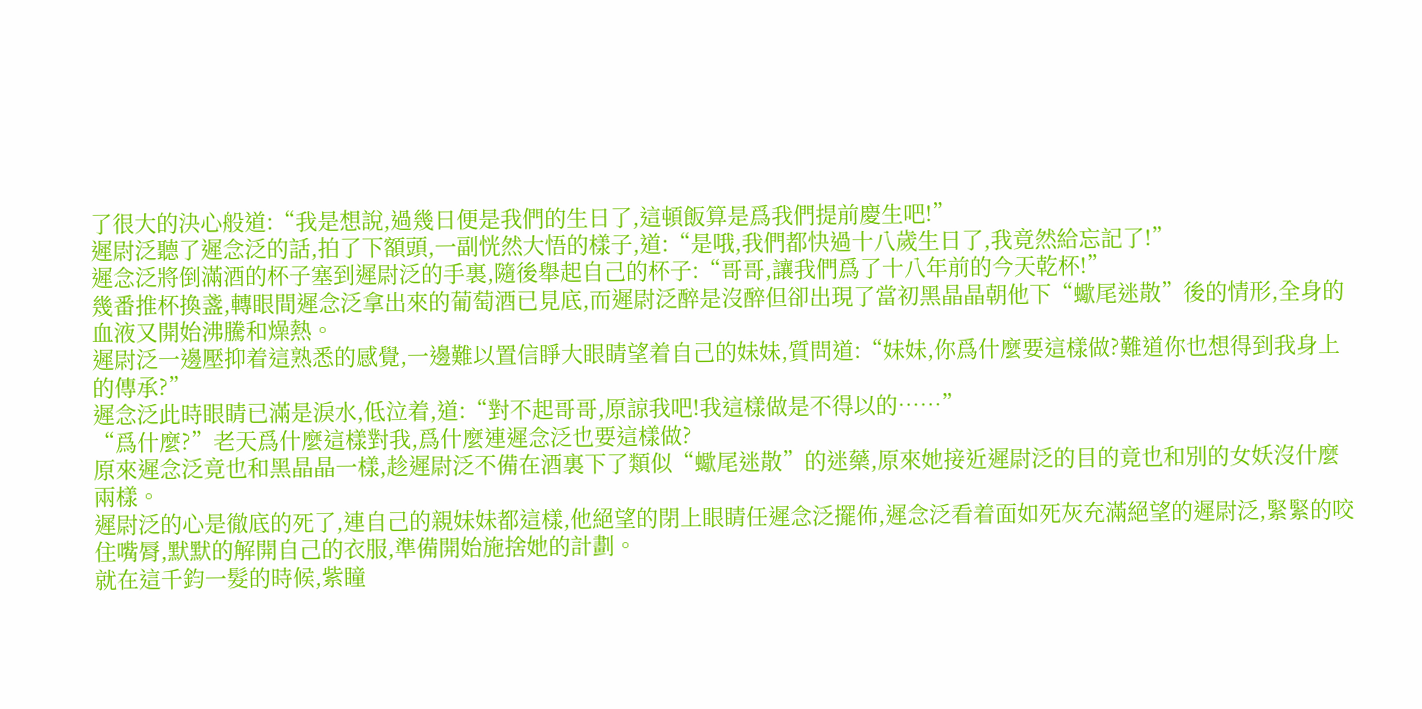了很大的決心般道:“我是想說,過幾日便是我們的生日了,這頓飯算是爲我們提前慶生吧!”
遲尉泛聽了遲念泛的話,拍了下額頭,一副恍然大悟的樣子,道:“是哦,我們都快過十八歲生日了,我竟然給忘記了!”
遲念泛將倒滿酒的杯子塞到遲尉泛的手裏,隨後舉起自己的杯子:“哥哥,讓我們爲了十八年前的今天乾杯!”
幾番推杯換盞,轉眼間遲念泛拿出來的葡萄酒已見底,而遲尉泛醉是沒醉但卻出現了當初黑晶晶朝他下“蠍尾迷散”後的情形,全身的血液又開始沸騰和燥熱。
遲尉泛一邊壓抑着這熟悉的感覺,一邊難以置信睜大眼睛望着自己的妹妹,質問道:“妹妹,你爲什麼要這樣做?難道你也想得到我身上的傳承?”
遲念泛此時眼睛已滿是淚水,低泣着,道:“對不起哥哥,原諒我吧!我這樣做是不得以的……”
“爲什麼?”老天爲什麼這樣對我,爲什麼連遲念泛也要這樣做?
原來遲念泛竟也和黑晶晶一樣,趁遲尉泛不備在酒裏下了類似“蠍尾迷散”的迷藥,原來她接近遲尉泛的目的竟也和別的女妖沒什麼兩樣。
遲尉泛的心是徹底的死了,連自己的親妹妹都這樣,他絕望的閉上眼睛任遲念泛擺佈,遲念泛看着面如死灰充滿絕望的遲尉泛,緊緊的咬住嘴脣,默默的解開自己的衣服,準備開始施捨她的計劃。
就在這千鈞一髮的時候,紫瞳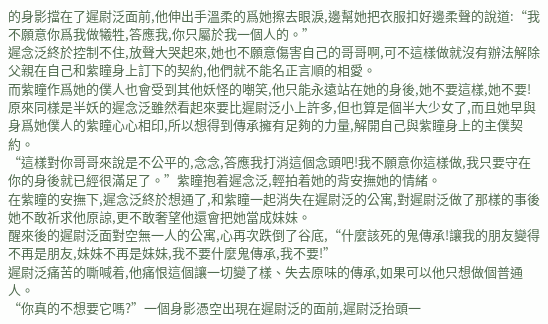的身影擋在了遲尉泛面前,他伸出手溫柔的爲她擦去眼淚,邊幫她把衣服扣好邊柔聲的說道:“我不願意你爲我做犧牲,答應我,你只屬於我一個人的。”
遲念泛終於控制不住,放聲大哭起來,她也不願意傷害自己的哥哥啊,可不這樣做就沒有辦法解除父親在自己和紫瞳身上訂下的契約,他們就不能名正言順的相愛。
而紫瞳作爲她的僕人也會受到其他妖怪的嘲笑,他只能永遠站在她的身後,她不要這樣,她不要!
原來同樣是半妖的遲念泛雖然看起來要比遲尉泛小上許多,但也算是個半大少女了,而且她早與身爲她僕人的紫瞳心心相印,所以想得到傳承擁有足夠的力量,解開自己與紫瞳身上的主僕契約。
“這樣對你哥哥來說是不公平的,念念,答應我打消這個念頭吧!我不願意你這樣做,我只要守在你的身後就已經很滿足了。”紫瞳抱着遲念泛,輕拍着她的背安撫她的情緒。
在紫瞳的安撫下,遲念泛終於想通了,和紫瞳一起消失在遲尉泛的公寓,對遲尉泛做了那樣的事後她不敢祈求他原諒,更不敢奢望他還會把她當成妹妹。
醒來後的遲尉泛面對空無一人的公寓,心再次跌倒了谷底,“什麼該死的鬼傳承!讓我的朋友變得不再是朋友,妹妹不再是妹妹,我不要什麼鬼傳承,我不要!”
遲尉泛痛苦的嘶喊着,他痛恨這個讓一切變了樣、失去原味的傳承,如果可以他只想做個普通人。
“你真的不想要它嗎?”一個身影憑空出現在遲尉泛的面前,遲尉泛抬頭一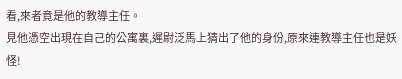看,來者竟是他的教導主任。
見他憑空出現在自己的公寓裏,遲尉泛馬上猜出了他的身份,原來連教導主任也是妖怪!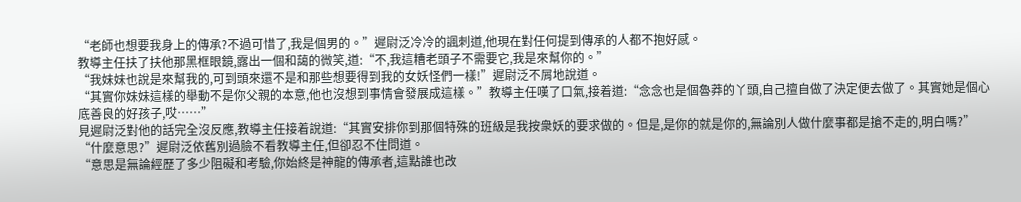“老師也想要我身上的傳承?不過可惜了,我是個男的。”遲尉泛冷冷的諷刺道,他現在對任何提到傳承的人都不抱好感。
教導主任扶了扶他那黑框眼鏡,露出一個和藹的微笑,道:“不,我這糟老頭子不需要它,我是來幫你的。”
“我妹妹也說是來幫我的,可到頭來還不是和那些想要得到我的女妖怪們一樣!”遲尉泛不屑地說道。
“其實你妹妹這樣的舉動不是你父親的本意,他也沒想到事情會發展成這樣。”教導主任嘆了口氣,接着道:“念念也是個魯莽的丫頭,自己擅自做了決定便去做了。其實她是個心底善良的好孩子,哎……”
見遲尉泛對他的話完全沒反應,教導主任接着說道:“其實安排你到那個特殊的班級是我按衆妖的要求做的。但是,是你的就是你的,無論別人做什麼事都是搶不走的,明白嗎?”
“什麼意思?”遲尉泛依舊別過臉不看教導主任,但卻忍不住問道。
“意思是無論經歷了多少阻礙和考驗,你始終是神龍的傳承者,這點誰也改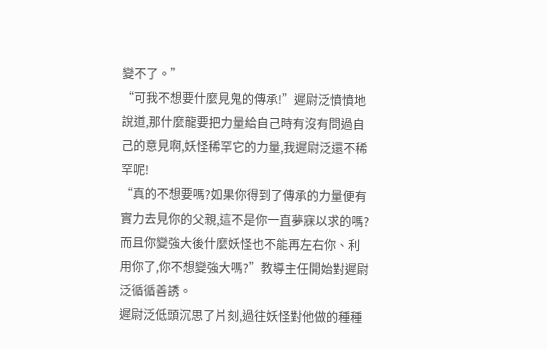變不了。”
“可我不想要什麼見鬼的傳承!”遲尉泛憤憤地說道,那什麼龍要把力量給自己時有沒有問過自己的意見啊,妖怪稀罕它的力量,我遲尉泛還不稀罕呢!
“真的不想要嗎?如果你得到了傳承的力量便有實力去見你的父親,這不是你一直夢寐以求的嗎?而且你變強大後什麼妖怪也不能再左右你、利用你了,你不想變強大嗎?”教導主任開始對遲尉泛循循善誘。
遲尉泛低頭沉思了片刻,過往妖怪對他做的種種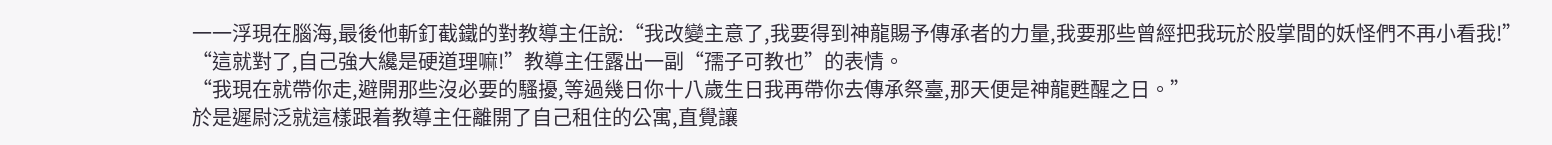一一浮現在腦海,最後他斬釘截鐵的對教導主任說:“我改變主意了,我要得到神龍賜予傳承者的力量,我要那些曾經把我玩於股掌間的妖怪們不再小看我!”
“這就對了,自己強大纔是硬道理嘛!”教導主任露出一副“孺子可教也”的表情。
“我現在就帶你走,避開那些沒必要的騷擾,等過幾日你十八歲生日我再帶你去傳承祭臺,那天便是神龍甦醒之日。”
於是遲尉泛就這樣跟着教導主任離開了自己租住的公寓,直覺讓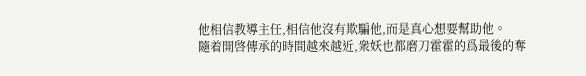他相信教導主任,相信他沒有欺騙他,而是真心想要幫助他。
隨着開啓傳承的時間越來越近,衆妖也都磨刀霍霍的爲最後的奪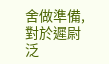舍做準備,對於遲尉泛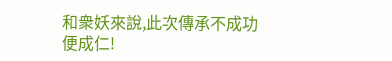和衆妖來說,此次傳承不成功便成仁!